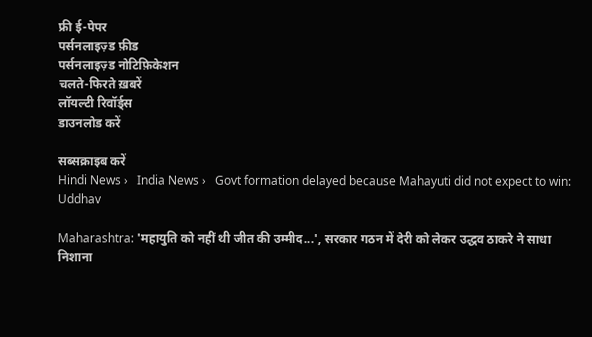फ्री ई-पेपर
पर्सनलाइज़्ड फ़ीड
पर्सनलाइज़्ड नोटिफ़िकेशन
चलते-फिरते ख़बरें
लॉयल्टी रिवॉर्ड्स
डाउनलोड करें

सब्सक्राइब करें
Hindi News ›   India News ›   Govt formation delayed because Mahayuti did not expect to win: Uddhav

Maharashtra: 'महायुति को नहीं थी जीत की उम्मीद...', सरकार गठन में देरी को लेकर उद्धव ठाकरे ने साधा निशाना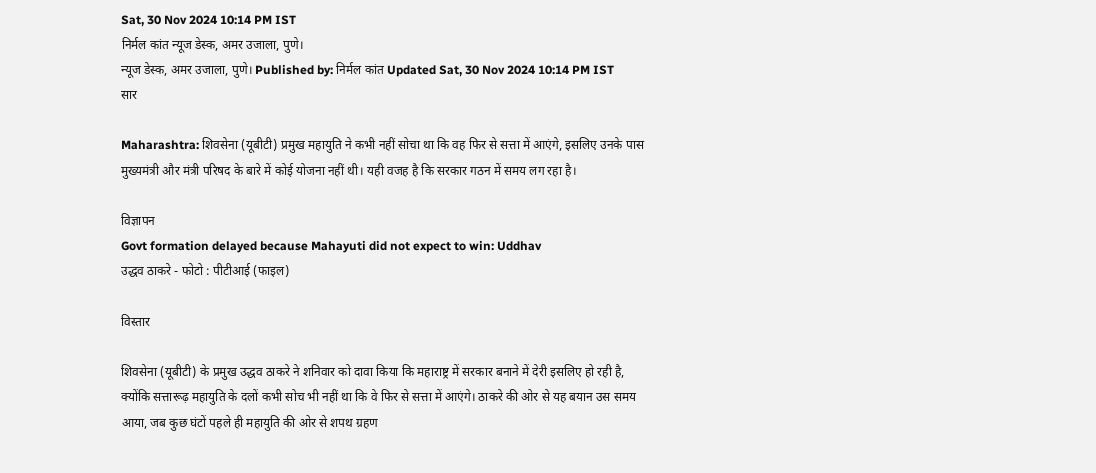Sat, 30 Nov 2024 10:14 PM IST
निर्मल कांत न्यूज डेस्क, अमर उजाला, पुणे।
न्यूज डेस्क, अमर उजाला, पुणे। Published by: निर्मल कांत Updated Sat, 30 Nov 2024 10:14 PM IST
सार

Maharashtra: शिवसेना (यूबीटी) प्रमुख महायुति ने कभी नहीं सोचा था कि वह फिर से सत्ता में आएंगे, इसलिए उनके पास मुख्यमंत्री और मंत्री परिषद के बारे में कोई योजना नहीं थी। यही वजह है कि सरकार गठन में समय लग रहा है।

विज्ञापन
Govt formation delayed because Mahayuti did not expect to win: Uddhav
उद्धव ठाकरे - फोटो : पीटीआई (फाइल)

विस्तार

शिवसेना (यूबीटी) के प्रमुख उद्धव ठाकरे ने शनिवार को दावा किया कि महाराष्ट्र में सरकार बनाने में देरी इसलिए हो रही है, क्योंकि सत्तारूढ़ महायुति के दलों कभी सोच भी नहीं था कि वे फिर से सत्ता में आएंगे। ठाकरे की ओर से यह बयान उस समय आया, जब कुछ घंटों पहले ही महायुति की ओर से शपथ ग्रहण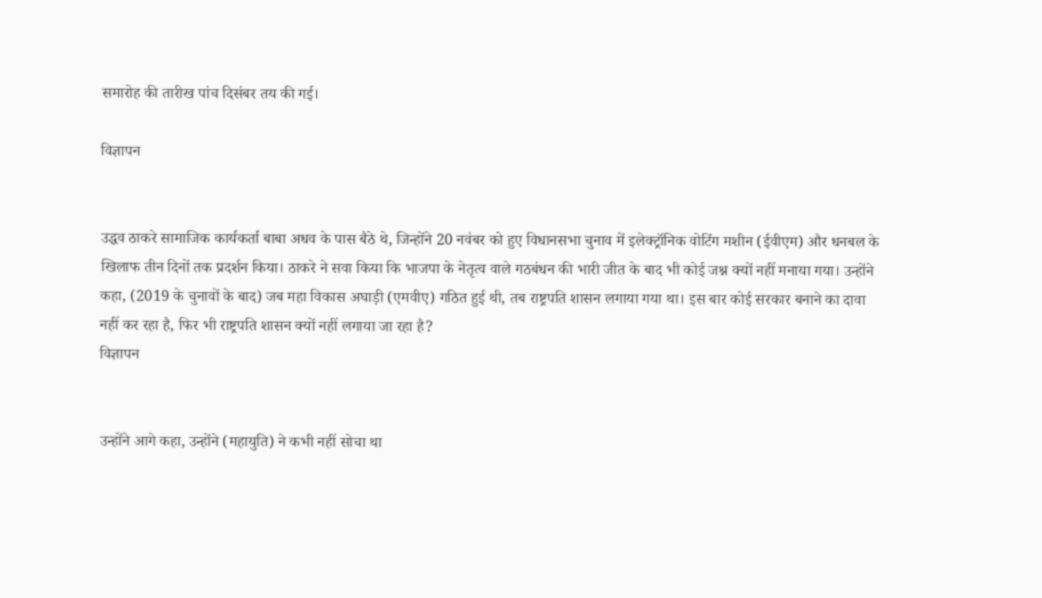समारोह की तारीख पांच दिसंबर तय की गई।

विज्ञापन


उद्धव ठाकरे सामाजिक कार्यकर्ता बाबा अधव के पास बैठे थे, जिन्होंने 20 नवंबर को हुए विधानसभा चुनाव में इलेक्ट्रॉनिक वोटिंग मशीन (ईवीएम) और धनबल के खिलाफ तीन दिनों तक प्रदर्शन किया। ठाकरे ने सवा किया कि भाजपा के नेतृत्व वाले गठबंधन की भारी जीत के बाद भी कोई जश्न क्यों नहीं मनाया गया। उन्होंने कहा, (2019 के चुनावों के बाद) जब महा विकास अघाड़ी (एमवीए) गठित हुई थी, तब राष्ट्रपति शासन लगाया गया था। इस बार कोई सरकार बनाने का दावा नहीं कर रहा है, फिर भी राष्ट्रपति शासन क्यों नहीं लगाया जा रहा है?
विज्ञापन


उन्होंने आगे कहा, उन्होंने (महायुति) ने कभी नहीं सोचा था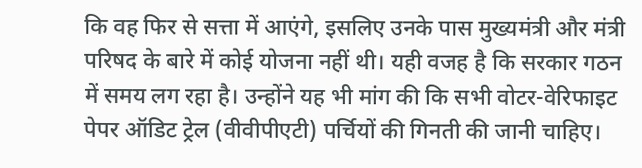कि वह फिर से सत्ता में आएंगे, इसलिए उनके पास मुख्यमंत्री और मंत्री परिषद के बारे में कोई योजना नहीं थी। यही वजह है कि सरकार गठन में समय लग रहा है। उन्होंने यह भी मांग की कि सभी वोटर-वेरिफाइट पेपर ऑडिट ट्रेल (वीवीपीएटी) पर्चियों की गिनती की जानी चाहिए।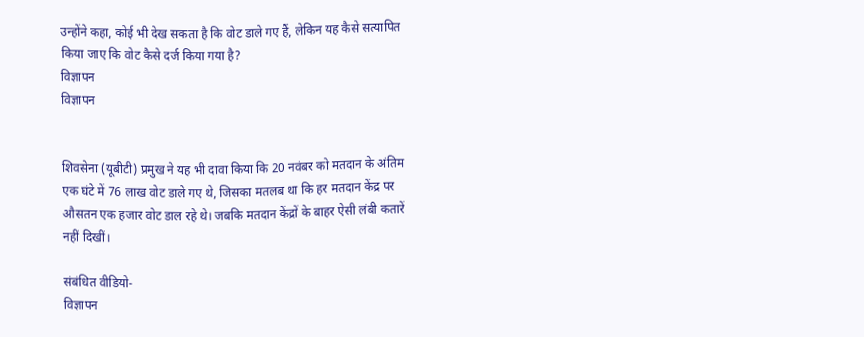उन्होंने कहा, कोई भी देख सकता है कि वोट डाले गए हैं, लेकिन यह कैसे सत्यापित किया जाए कि वोट कैसे दर्ज किया गया है?
विज्ञापन
विज्ञापन


शिवसेना (यूबीटी) प्रमुख ने यह भी दावा किया कि 20 नवंबर को मतदान के अंतिम एक घंटे में 76 लाख वोट डाले गए थे, जिसका मतलब था कि हर मतदान केंद्र पर औसतन एक हजार वोट डाल रहे थे। जबकि मतदान केंद्रों के बाहर ऐसी लंबी कतारें नहीं दिखीं।

संबंधित वीडियो-
विज्ञापन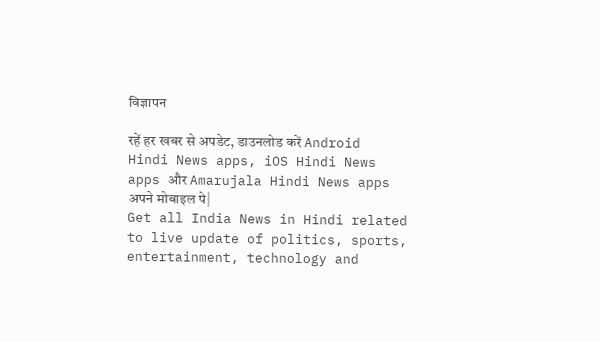विज्ञापन

रहें हर खबर से अपडेट, डाउनलोड करें Android Hindi News apps, iOS Hindi News apps और Amarujala Hindi News apps अपने मोबाइल पे|
Get all India News in Hindi related to live update of politics, sports, entertainment, technology and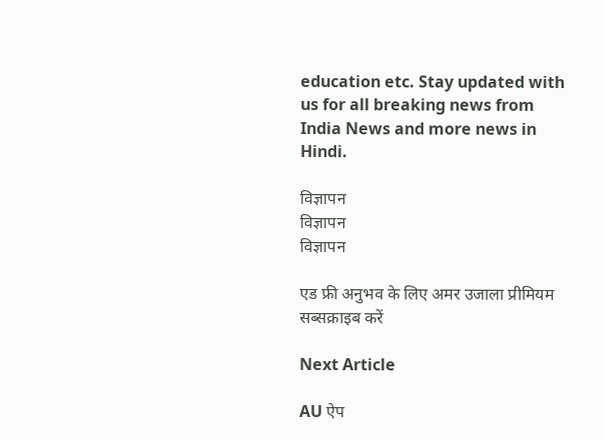education etc. Stay updated with us for all breaking news from India News and more news in Hindi.

विज्ञापन
विज्ञापन
विज्ञापन

एड फ्री अनुभव के लिए अमर उजाला प्रीमियम सब्सक्राइब करें

Next Article

AU ऐप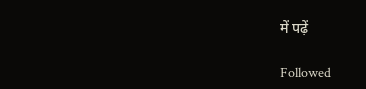में पढ़ें

Followed